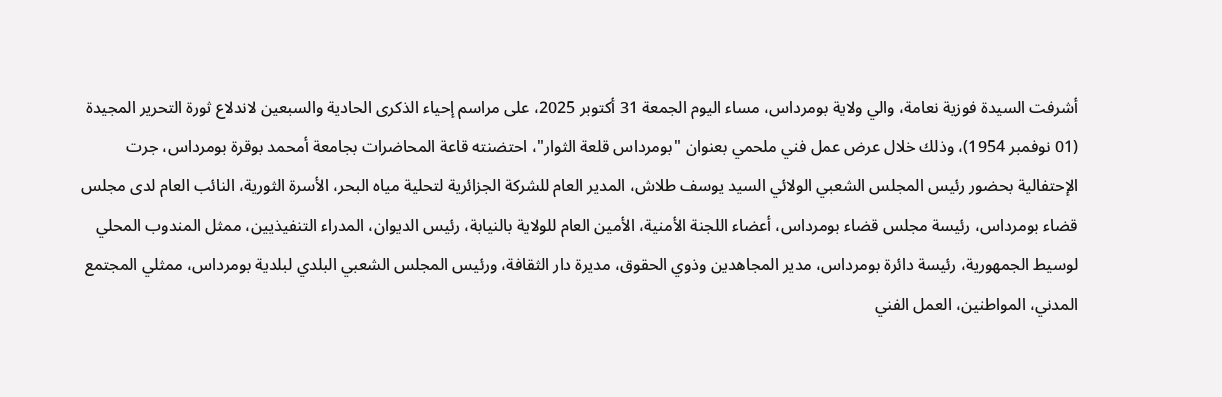أشرفت السيدة فوزية نعامة، والي ولاية بومرداس، مساء اليوم الجمعة 31 أكتوبر 2025، على مراسم إحياء الذكرى الحادية والسبعين لاندلاع ثورة التحرير المجيدة (01 نوفمبر 1954)، وذلك خلال عرض عمل فني ملحمي بعنوان "بومرداس قلعة الثوار"، احتضنته قاعة المحاضرات بجامعة أمحمد بوقرة بومرداس، جرت الإحتفالية بحضور رئيس المجلس الشعبي الولائي السيد يوسف طلاش، المدير العام للشركة الجزائرية لتحلية مياه البحر، الأسرة الثورية، النائب العام لدى مجلس قضاء بومرداس، رئيسة مجلس قضاء بومرداس، أعضاء اللجنة الأمنية، الأمين العام للولاية بالنيابة، رئيس الديوان، المدراء التنفيذيين، ممثل المندوب المحلي لوسيط الجمهورية، رئيسة دائرة بومرداس، مدير المجاهدين وذوي الحقوق، مديرة دار الثقافة، ورئيس المجلس الشعبي البلدي لبلدية بومرداس، ممثلي المجتمع المدني، المواطنين، العمل الفني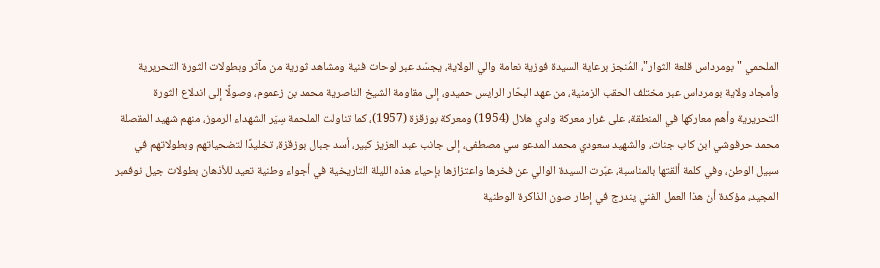الملحمي "بومرداس قلعة الثوار"، المُنجز برعاية السيدة فوزية نعامة والي الولاية، يجسّد عبر لوحات فنية ومشاهد ثورية من مآثر وبطولات الثورة التحريرية وأمجاد ولاية بومرداس عبر مختلف الحقب الزمنية، من عهد البحّار الرايس حميدو، إلى مقاومة الشيخ الناصرية محمد بن زعموم، وصولًا إلى اندلاع الثورة التحريرية وأهم معاركها في المنطقة، على غرار معركة وادي هلال (1954) ومعركة بوزقزة (1957)، كما تناولت الملحمة سِيَر الشهداء الرموز، منهم شهيد المقصلة محمد حرفوشي ابن كاب جنات، والشهيد سعودي محمد المدعو سي مصطفى، إلى جانب عبد العزيز كبير، أسد جبال بوزقزة، تخليدًا لتضحياتهم وبطولاتهم في سبيل الوطن، وفي كلمة ألقتها بالمناسبة، عبّرت السيدة الوالي عن فخرها واعتزازها بإحياء هذه الليلة التاريخية في أجواء وطنية تعيد للأذهان بطولات جيل نوفمبر المجيد، مؤكدة أن هذا العمل الفني يندرج في إطار صون الذاكرة الوطنية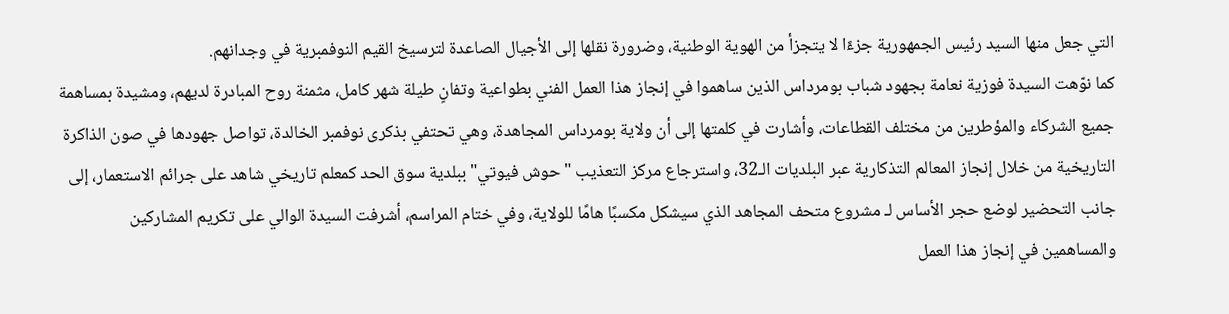التي جعل منها السيد رئيس الجمهورية جزءًا لا يتجزأ من الهوية الوطنية، وضرورة نقلها إلى الأجيال الصاعدة لترسيخ القيم النوفمبرية في وجدانهم.
كما نوّهت السيدة فوزية نعامة بجهود شباب بومرداس الذين ساهموا في إنجاز هذا العمل الفني بطواعية وتفانٍ طيلة شهر كامل، مثمنة روح المبادرة لديهم، ومشيدة بمساهمة جميع الشركاء والمؤطرين من مختلف القطاعات، وأشارت في كلمتها إلى أن ولاية بومرداس المجاهدة، وهي تحتفي بذكرى نوفمبر الخالدة، تواصل جهودها في صون الذاكرة التاريخية من خلال إنجاز المعالم التذكارية عبر البلديات الـ32، واسترجاع مركز التعذيب "حوش فيوتي" ببلدية سوق الحد كمعلم تاريخي شاهد على جرائم الاستعمار، إلى جانب التحضير لوضع حجر الأساس لـ مشروع متحف المجاهد الذي سيشكل مكسبًا هامًا للولاية، وفي ختام المراسم، أشرفت السيدة الوالي على تكريم المشاركين والمساهمين في إنجاز هذا العمل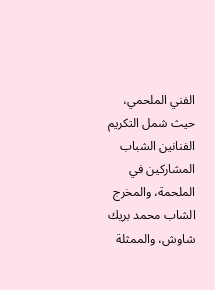الفني الملحمي، حيث شمل التكريم الفنانين الشباب المشاركين في الملحمة، والمخرج الشاب محمد بريك شاوش، والممثلة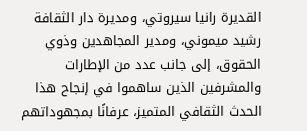القديرة رانيا سيروتي، ومديرة دار الثقافة رشيد ميموني، ومدير المجاهدين وذوي الحقوق، إلى جانب عدد من الإطارات والمشرفين الذين ساهموا في إنجاح هذا الحدث الثقافي المتميز، عرفانًا بمجهوداتهم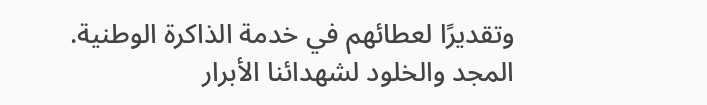وتقديرًا لعطائهم في خدمة الذاكرة الوطنية.
المجد والخلود لشهدائنا الأبرار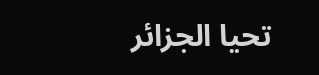تحيا الجزائر